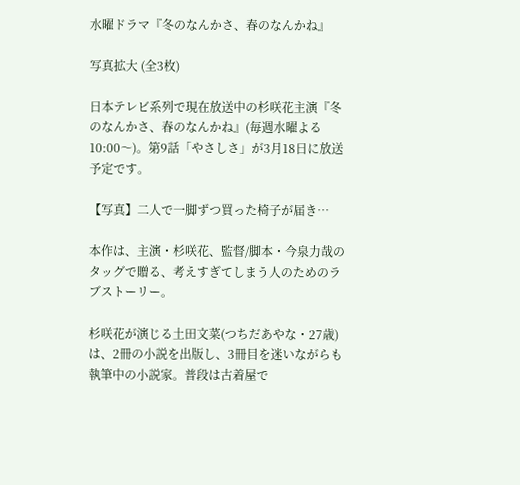水曜ドラマ『冬のなんかさ、春のなんかね』

写真拡大 (全3枚)

日本テレビ系列で現在放送中の杉咲花主演『冬のなんかさ、春のなんかね』(毎週水曜よる10:00〜)。第9話「やさしさ」が3月18日に放送予定です。

【写真】二人で一脚ずつ買った椅子が届き…

本作は、主演・杉咲花、監督/脚本・今泉力哉のタッグで贈る、考えすぎてしまう人のためのラブストーリー。

杉咲花が演じる土田文菜(つちだあやな・27歳)は、2冊の小説を出版し、3冊目を迷いながらも執筆中の小説家。普段は古着屋で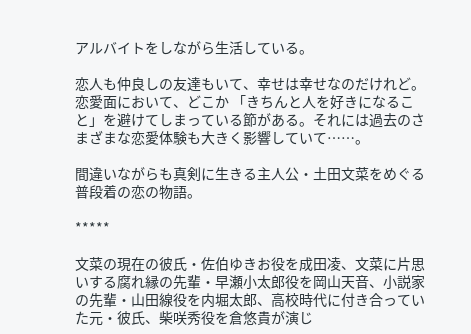アルバイトをしながら生活している。

恋人も仲良しの友達もいて、幸せは幸せなのだけれど。恋愛面において、どこか 「きちんと人を好きになること」を避けてしまっている節がある。それには過去のさまざまな恋愛体験も大きく影響していて……。

間違いながらも真剣に生きる主人公・土田文菜をめぐる普段着の恋の物語。

*****

文菜の現在の彼氏・佐伯ゆきお役を成田凌、文菜に片思いする腐れ縁の先輩・早瀬小太郎役を岡山天音、小説家の先輩・山田線役を内堀太郎、高校時代に付き合っていた元・彼氏、柴咲秀役を倉悠貴が演じ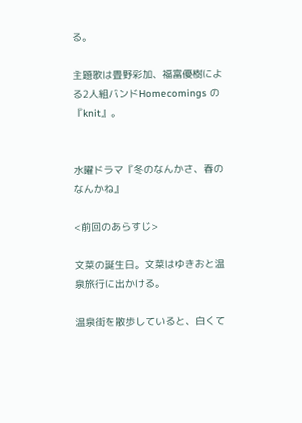る。

主題歌は畳野彩加、福富優樹による2人組バンドHomecomings の『knit』。


水曜ドラマ『冬のなんかさ、春のなんかね』

<前回のあらすじ>

文菜の誕生日。文菜はゆきおと温泉旅行に出かける。

温泉街を散歩していると、白くて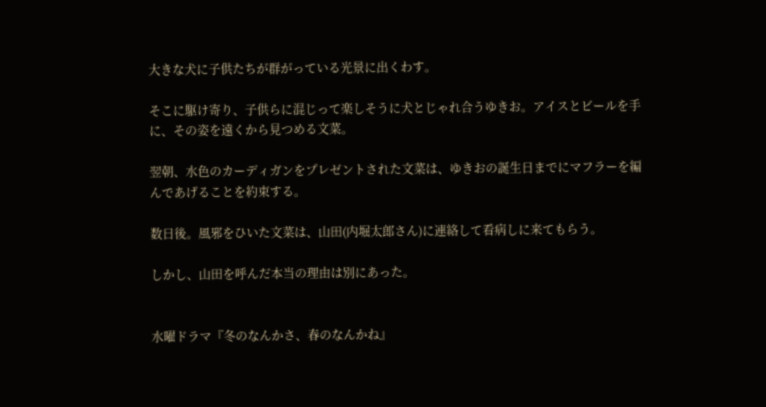大きな犬に子供たちが群がっている光景に出くわす。

そこに駆け寄り、子供らに混じって楽しそうに犬とじゃれ合うゆきお。アイスとビールを手に、その姿を遠くから見つめる文菜。

翌朝、水色のカーディガンをプレゼントされた文菜は、ゆきおの誕生日までにマフラーを編んであげることを約束する。

数日後。風邪をひいた文菜は、山田(内堀太郎さん)に連絡して看病しに来てもらう。

しかし、山田を呼んだ本当の理由は別にあった。


水曜ドラマ『冬のなんかさ、春のなんかね』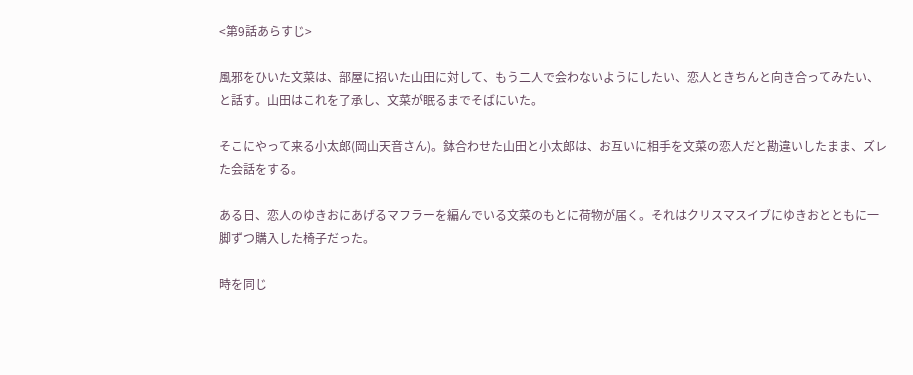<第9話あらすじ>

風邪をひいた文菜は、部屋に招いた山田に対して、もう二人で会わないようにしたい、恋人ときちんと向き合ってみたい、と話す。山田はこれを了承し、文菜が眠るまでそばにいた。

そこにやって来る小太郎(岡山天音さん)。鉢合わせた山田と小太郎は、お互いに相手を文菜の恋人だと勘違いしたまま、ズレた会話をする。

ある日、恋人のゆきおにあげるマフラーを編んでいる文菜のもとに荷物が届く。それはクリスマスイブにゆきおとともに一脚ずつ購入した椅子だった。

時を同じ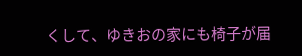くして、ゆきおの家にも椅子が届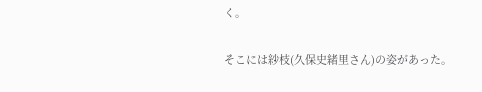く。

そこには紗枝(久保史緒里さん)の姿があった。